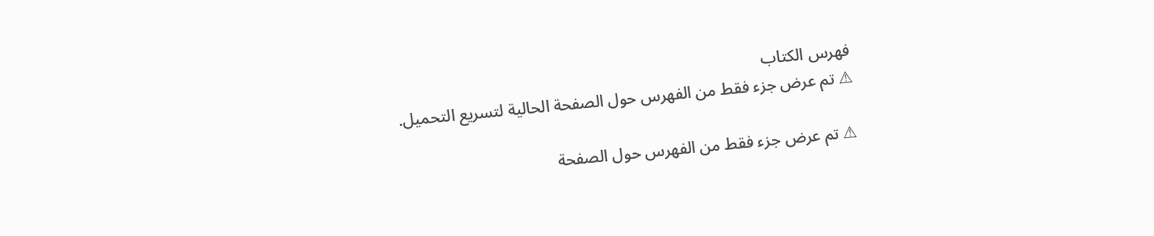فهرس الكتاب
⚠ تم عرض جزء فقط من الفهرس حول الصفحة الحالية لتسريع التحميل.

⚠ تم عرض جزء فقط من الفهرس حول الصفحة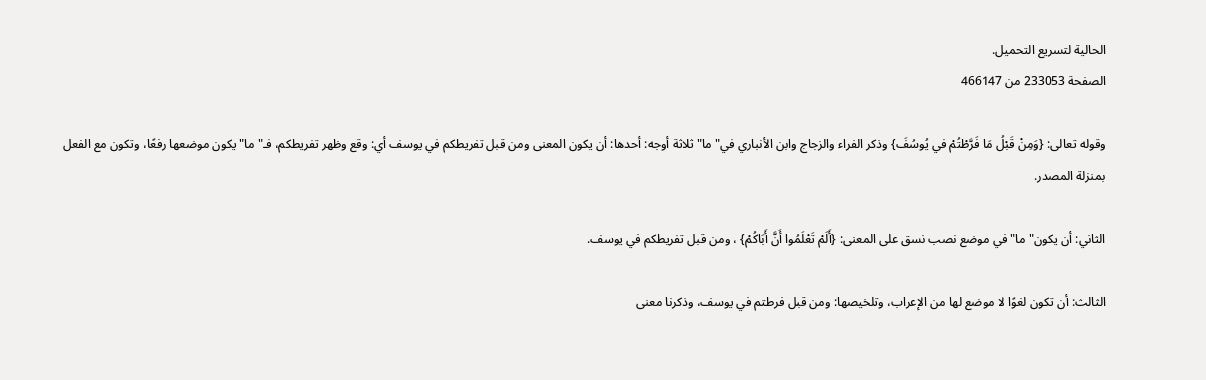الحالية لتسريع التحميل.
الصفحة 233053 من 466147

وقوله تعالى: {وَمِنْ قَبْلُ مَا فَرَّطْتُمْ في يُوسُفَ} وذكر الفراء والزجاج وابن الأنباري في"ما"ثلاثة أوجه: أحدها: أن يكون المعنى ومن قبل تفريطكم في يوسف أي: وقع وظهر تفريطكم، فـ"ما"يكون موضعها رفعًا، وتكون مع الفعل بمنزلة المصدر.

الثاني: أن يكون"ما"في موضع نصب نسق على المعنى: {أَلَمْ تَعْلَمُوا أَنَّ أَبَاكُمْ} ، ومن قبل تفريطكم في يوسف.

الثالث: أن تكون لغوًا لا موضع لها من الإعراب، وتلخيصها: ومن قبل فرطتم في يوسف، وذكرنا معنى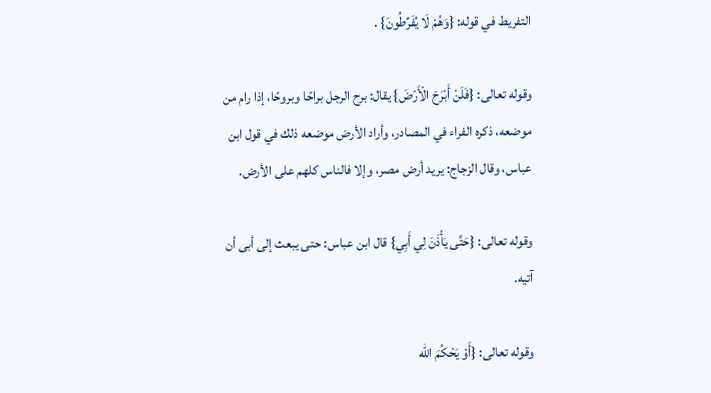التفريط في قوله: {وَهُمْ لَا يُفَرِّطُونَ} .

وقوله تعالى: {فَلَنْ أَبْرَحَ الْأَرْضَ} يقال: برح الرجل براحًا وبروحًا، إذا رام من موضعه، ذكره الفراء في المصادر، وأراد الأرض موضعه ذلك في قول ابن عباس، وقال الزجاج: يريد أرض مصر، وإلا فالناس كلهم على الأرض.

وقوله تعالى: {حَتَّى يَأْذَنَ لِي أَبِي} قال ابن عباس: حتى يبعث إلى أبى أن آتيه.

وقوله تعالى: {أَوْ يَحْكُمَ الله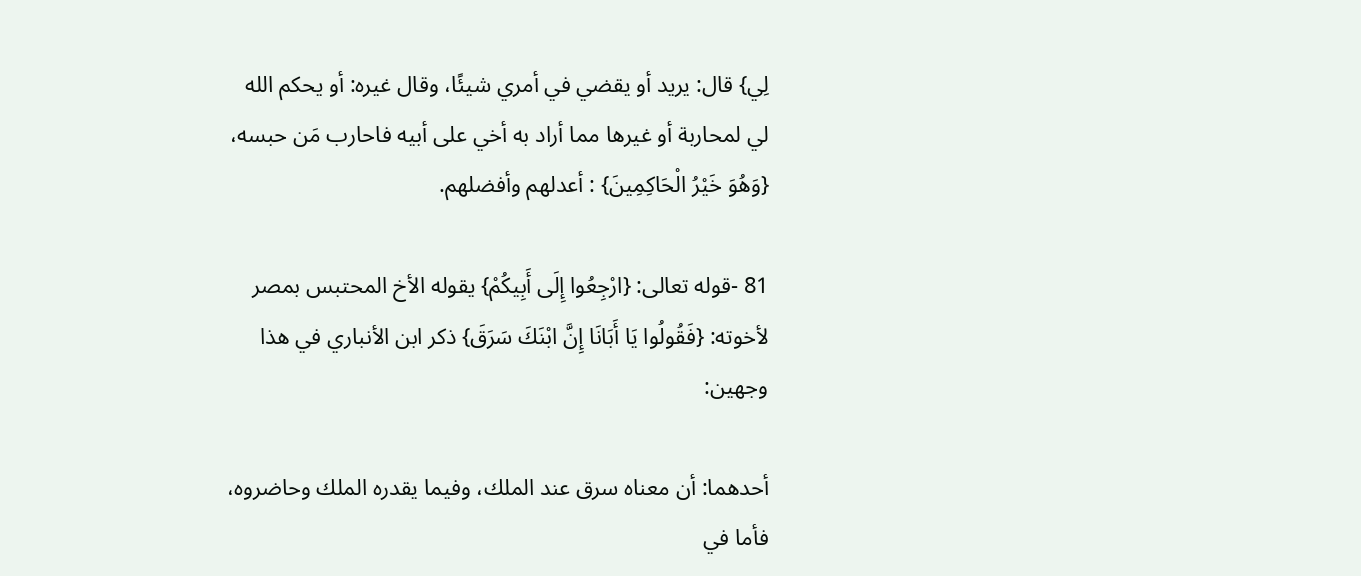لِي} قال: يريد أو يقضي في أمري شيئًا، وقال غيره: أو يحكم الله لي لمحاربة أو غيرها مما أراد به أخي على أبيه فاحارب مَن حبسه، {وَهُوَ خَيْرُ الْحَاكِمِينَ} : أعدلهم وأفضلهم.

81 -قوله تعالى: {ارْجِعُوا إِلَى أَبِيكُمْ} يقوله الأخ المحتبس بمصر لأخوته: {فَقُولُوا يَا أَبَانَا إِنَّ ابْنَكَ سَرَقَ} ذكر ابن الأنباري في هذا وجهين:

أحدهما: أن معناه سرق عند الملك، وفيما يقدره الملك وحاضروه، فأما في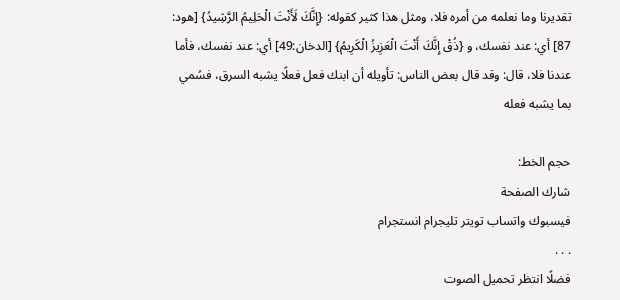تقديرنا وما نعلمه من أمره فلا، ومثل هذا كثير كقوله: {إِنَّكَ لَأَنْتَ الْحَلِيمُ الرَّشِيدُ} [هود: 87] أي: عند نفسك، و {ذُقْ إِنَّكَ أَنْتَ الْعَزِيزُ الْكَرِيمُ} [الدخان:49] أي: عند نفسك، فأما عندنا فلا، قال: وقد قال بعض الناس: تأويله أن ابنك فعل فعلًا يشبه السرق، فسُمي بما يشبه فعله

حجم الخط:
شارك الصفحة
فيسبوك واتساب تويتر تليجرام انستجرام
. . .
فضلًا انتظر تحميل الصوت